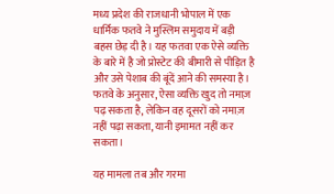मध्य प्रदेश की राजधानी भोपाल में एक धार्मिक फतवे ने मुस्लिम समुदाय में बड़ी बहस छेड़ दी है। यह फतवा एक ऐसे व्यक्ति के बारे में है जो प्रोस्टेट की बीमारी से पीड़ित है और उसे पेशाब की बूंदें आने की समस्या है। फतवे के अनुसार, ऐसा व्यक्ति खुद तो नमाज़ पढ़ सकता है, लेकिन वह दूसरों को नमाज़ नहीं पढ़ा सकता, यानी इमामत नहीं कर सकता।

यह मामला तब और गरमा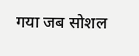गया जब सोशल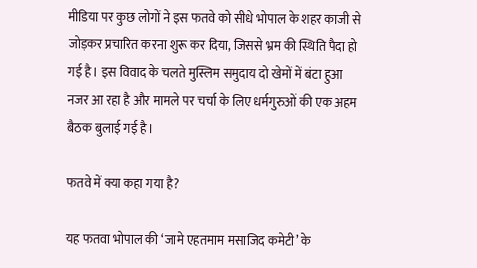मीडिया पर कुछ लोगों ने इस फतवे को सीधे भोपाल के शहर काजी से जोड़कर प्रचारित करना शुरू कर दिया, जिससे भ्रम की स्थिति पैदा हो गई है। इस विवाद के चलते मुस्लिम समुदाय दो खेमों में बंटा हुआ नजर आ रहा है और मामले पर चर्चा के लिए धर्मगुरुओं की एक अहम बैठक बुलाई गई है।

फतवे में क्या कहा गया है?

यह फतवा भोपाल की ‘जामे एहतमाम मसाजिद कमेटी’ के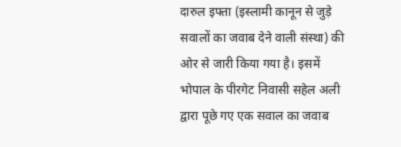दारुल इफ्ता (इस्लामी कानून से जुड़े सवालों का जवाब देने वाली संस्था) की ओर से जारी किया गया है। इसमें भोपाल के पीरगेट निवासी सहेल अली द्वारा पूछे गए एक सवाल का जवाब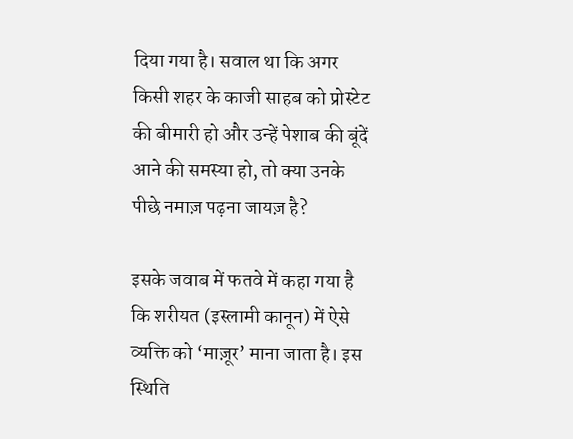दिया गया है। सवाल था कि अगर किसी शहर के काजी साहब को प्रोस्टेट की बीमारी हो और उन्हें पेशाब की बूंदें आने की समस्या हो, तो क्या उनके पीछे नमाज़ पढ़ना जायज़ है?

इसके जवाब में फतवे में कहा गया है कि शरीयत (इस्लामी कानून) में ऐसे व्यक्ति को ‘माज़ूर’ माना जाता है। इस स्थिति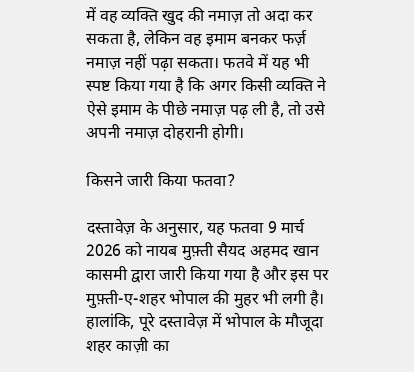में वह व्यक्ति खुद की नमाज़ तो अदा कर सकता है, लेकिन वह इमाम बनकर फर्ज़ नमाज़ नहीं पढ़ा सकता। फतवे में यह भी स्पष्ट किया गया है कि अगर किसी व्यक्ति ने ऐसे इमाम के पीछे नमाज़ पढ़ ली है, तो उसे अपनी नमाज़ दोहरानी होगी।

किसने जारी किया फतवा?

दस्तावेज़ के अनुसार, यह फतवा 9 मार्च 2026 को नायब मुफ़्ती सैयद अहमद खान कासमी द्वारा जारी किया गया है और इस पर मुफ़्ती-ए-शहर भोपाल की मुहर भी लगी है। हालांकि, पूरे दस्तावेज़ में भोपाल के मौजूदा शहर काज़ी का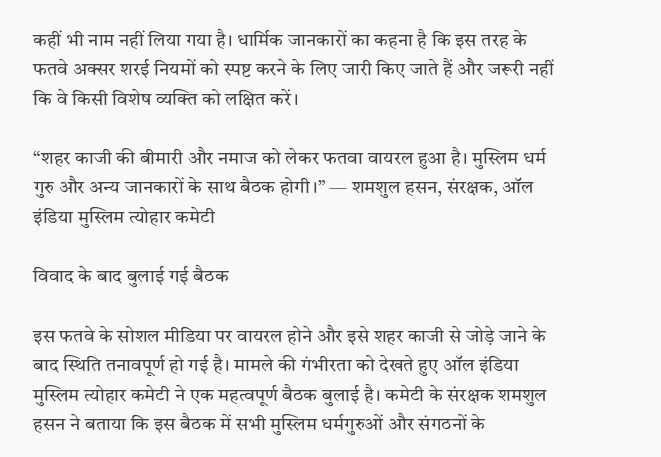कहीं भी नाम नहीं लिया गया है। धार्मिक जानकारों का कहना है कि इस तरह के फतवे अक्सर शरई नियमों को स्पष्ट करने के लिए जारी किए जाते हैं और जरूरी नहीं कि वे किसी विशेष व्यक्ति को लक्षित करें।

“शहर काजी की बीमारी और नमाज को लेकर फतवा वायरल हुआ है। मुस्लिम धर्म गुरु और अन्य जानकारों के साथ बैठक होगी।” — शमशुल हसन, संरक्षक, ऑल इंडिया मुस्लिम त्योहार कमेटी

विवाद के बाद बुलाई गई बैठक

इस फतवे के सोशल मीडिया पर वायरल होने और इसे शहर काजी से जोड़े जाने के बाद स्थिति तनावपूर्ण हो गई है। मामले की गंभीरता को देखते हुए ऑल इंडिया मुस्लिम त्योहार कमेटी ने एक महत्वपूर्ण बैठक बुलाई है। कमेटी के संरक्षक शमशुल हसन ने बताया कि इस बैठक में सभी मुस्लिम धर्मगुरुओं और संगठनों के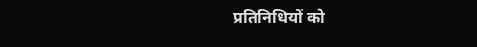प्रतिनिधियों को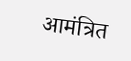आमंत्रित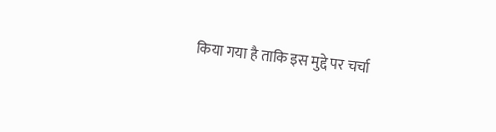किया गया है ताकि इस मुद्दे पर चर्चा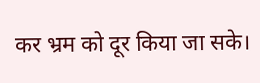कर भ्रम को दूर किया जा सके।